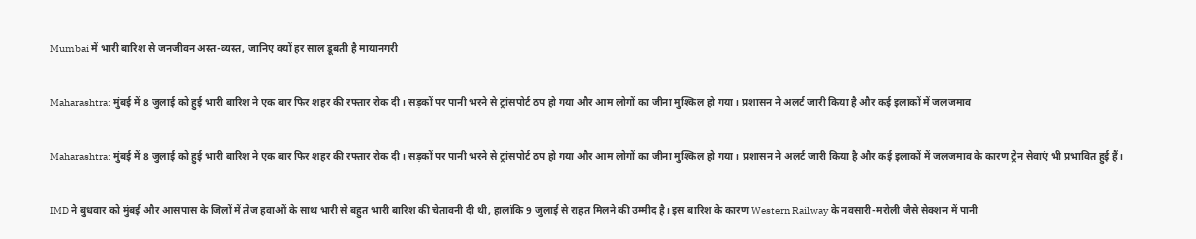Mumbai में भारी बारिश से जनजीवन अस्त-व्यस्त, जानिए क्यों हर साल डूबती है मायानगरी

Maharashtra: मुंबई में 8 जुलाई को हुई भारी बारिश ने एक बार फिर शहर की रफ्तार रोक दी। सड़कों पर पानी भरने से ट्रांसपोर्ट ठप हो गया और आम लोगों का जीना मुश्किल हो गया। प्रशासन ने अलर्ट जारी किया है और कई इलाकों में जलजमाव

Maharashtra: मुंबई में 8 जुलाई को हुई भारी बारिश ने एक बार फिर शहर की रफ्तार रोक दी। सड़कों पर पानी भरने से ट्रांसपोर्ट ठप हो गया और आम लोगों का जीना मुश्किल हो गया। प्रशासन ने अलर्ट जारी किया है और कई इलाकों में जलजमाव के कारण ट्रेन सेवाएं भी प्रभावित हुई हैं।

IMD ने बुधवार को मुंबई और आसपास के जिलों में तेज हवाओं के साथ भारी से बहुत भारी बारिश की चेतावनी दी थी, हालांकि 9 जुलाई से राहत मिलने की उम्मीद है। इस बारिश के कारण Western Railway के नवसारी-मरोली जैसे सेक्शन में पानी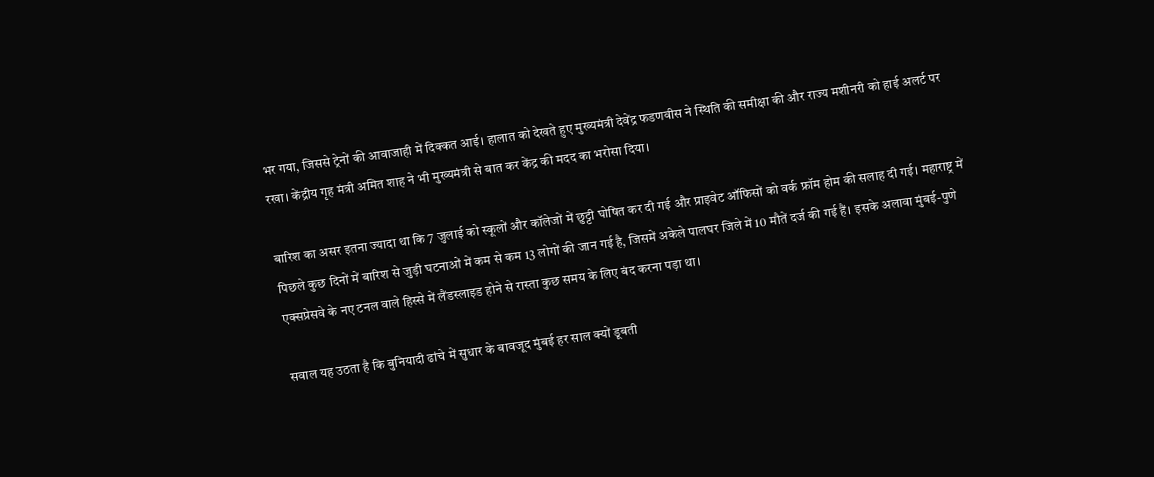भर गया, जिससे ट्रेनों की आवाजाही में दिक्कत आई। हालात को देखते हुए मुख्यमंत्री देवेंद्र फडणवीस ने स्थिति की समीक्षा की और राज्य मशीनरी को हाई अलर्ट पर रखा। केंद्रीय गृह मंत्री अमित शाह ने भी मुख्यमंत्री से बात कर केंद्र की मदद का भरोसा दिया।

बारिश का असर इतना ज्यादा था कि 7 जुलाई को स्कूलों और कॉलेजों में छुट्टी घोषित कर दी गई और प्राइवेट ऑफिसों को वर्क फ्रॉम होम की सलाह दी गई। महाराष्ट्र में पिछले कुछ दिनों में बारिश से जुड़ी घटनाओं में कम से कम 13 लोगों की जान गई है, जिसमें अकेले पालघर जिले में 10 मौतें दर्ज की गई हैं। इसके अलावा मुंबई-पुणे एक्सप्रेसवे के नए टनल वाले हिस्से में लैंडस्लाइड होने से रास्ता कुछ समय के लिए बंद करना पड़ा था।

सवाल यह उठता है कि बुनियादी ढांचे में सुधार के बावजूद मुंबई हर साल क्यों डूबती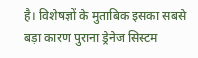है। विशेषज्ञों के मुताबिक इसका सबसे बड़ा कारण पुराना ड्रेनेज सिस्टम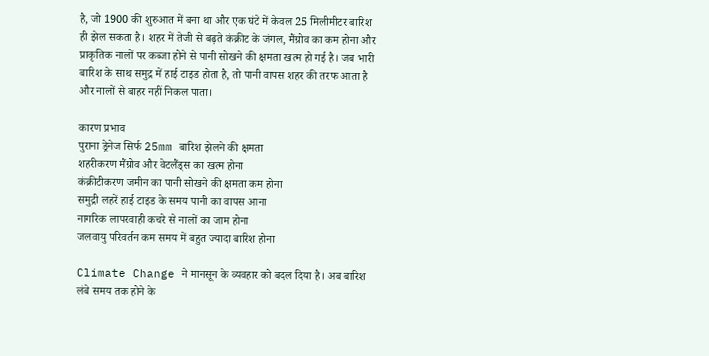है, जो 1900 की शुरुआत में बना था और एक घंटे में केवल 25 मिलीमीटर बारिश ही झेल सकता है। शहर में तेजी से बढ़ते कंक्रीट के जंगल, मैंग्रोव का कम होना और प्राकृतिक नालों पर कब्जा होने से पानी सोखने की क्षमता खत्म हो गई है। जब भारी बारिश के साथ समुद्र में हाई टाइड होता है, तो पानी वापस शहर की तरफ आता है और नालों से बाहर नहीं निकल पाता।

कारण प्रभाव
पुराना ड्रेनेज सिर्फ 25mm बारिश झेलने की क्षमता
शहरीकरण मैंग्रोव और वेटलैंड्स का खत्म होना
कंक्रीटीकरण जमीन का पानी सोखने की क्षमता कम होना
समुद्री लहरें हाई टाइड के समय पानी का वापस आना
नागरिक लापरवाही कचरे से नालों का जाम होना
जलवायु परिवर्तन कम समय में बहुत ज्यादा बारिश होना

Climate Change ने मानसून के व्यवहार को बदल दिया है। अब बारिश लंबे समय तक होने के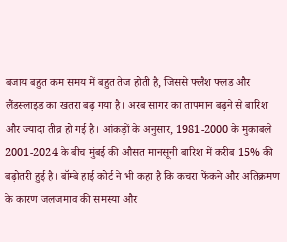बजाय बहुत कम समय में बहुत तेज होती है, जिससे फ्लैश फ्लड और लैंडस्लाइड का खतरा बढ़ गया है। अरब सागर का तापमान बढ़ने से बारिश और ज्यादा तीव्र हो गई है। आंकड़ों के अनुसार, 1981-2000 के मुकाबले 2001-2024 के बीच मुंबई की औसत मानसूनी बारिश में करीब 15% की बढ़ोतरी हुई है। बॉम्बे हाई कोर्ट ने भी कहा है कि कचरा फेंकने और अतिक्रमण के कारण जलजमाव की समस्या और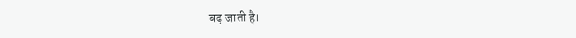बढ़ जाती है।